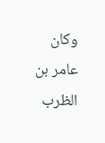وكان عامر بن الظرب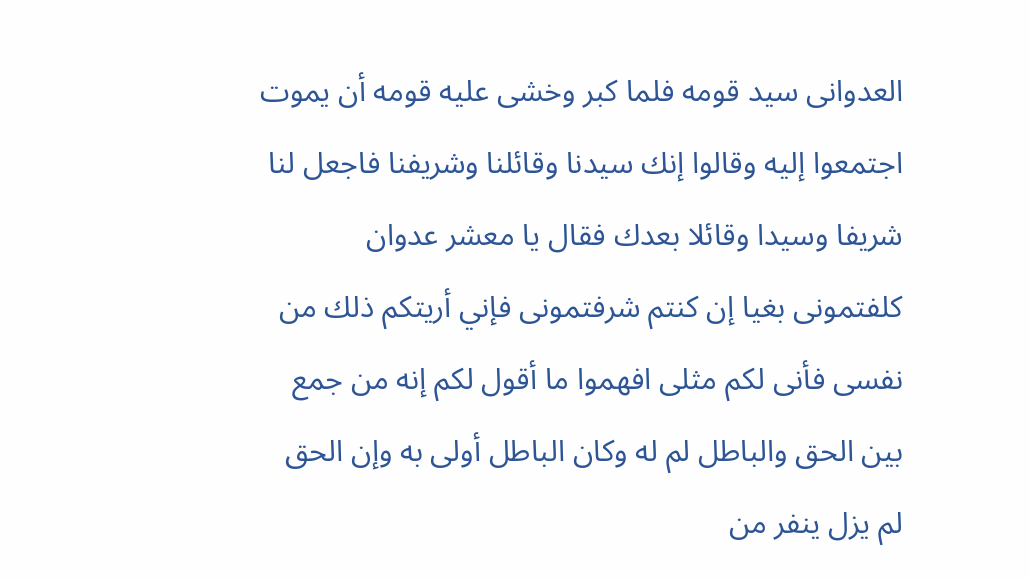العدوانى سيد قومه فلما كبر وخشى عليه قومه أن يموت اجتمعوا إليه وقالوا إنك سيدنا وقائلنا وشريفنا فاجعل لنا شريفا وسيدا وقائلا بعدك فقال يا معشر عدوان كلفتمونى بغيا إن كنتم شرفتمونى فإني أريتكم ذلك من نفسى فأنى لكم مثلى افهموا ما أقول لكم إنه من جمع بين الحق والباطل لم له وكان الباطل أولى به وإن الحق لم يزل ينفر من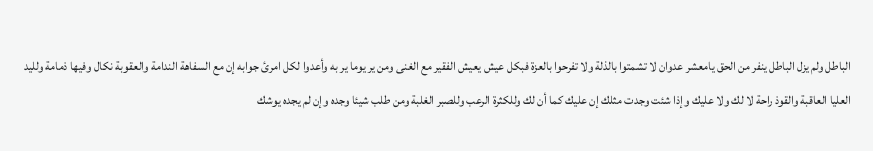الباطل ولم يزل الباطل ينفر من الحق يامعشر عدوان لا تشمتوا بالذلة ولا تفرحوا بالعزة فبكل عيش يعيش الفقير مع الغنى ومن ير يوما ير به وأعدوا لكل امرئ جوابه إن مع السفاهة الندامة والعقوبة نكال وفيها ذمامة ولليد العليا العاقبة والقوذ راحة لا لك ولا عليك وإذا شئت وجدت مثلك إن عليك كما أن لك وللكثرة الرعب وللصبر الغلبة ومن طلب شيئا وجده وإن لم يجده يوشك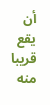أن يقع قريبا منه